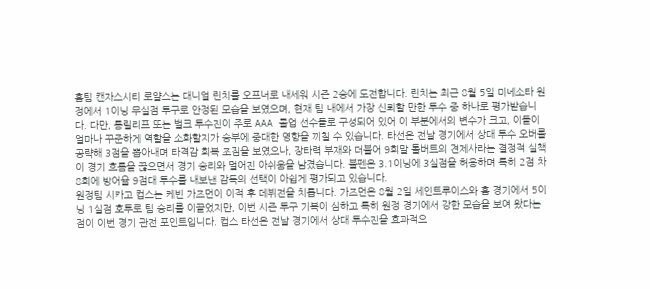홈팀 캔자스시티 로얄스는 대니얼 린치를 오프너로 내세워 시즌 2승에 도전합니다. 린치는 최근 8월 5일 미네소타 원정에서 1이닝 무실점 투구로 안정된 모습을 보였으며, 현재 팀 내에서 가장 신뢰할 만한 투수 중 하나로 평가받습니다. 다만, 롱릴리프 또는 벌크 투수진이 주로 AAA 콜업 선수들로 구성되어 있어 이 부분에서의 변수가 크고, 이들이 얼마나 꾸준하게 역할을 소화할지가 승부에 중대한 영향을 끼칠 수 있습니다. 타선은 전날 경기에서 상대 투수 오버를 공략해 3점을 뽑아내며 타격감 회복 조짐을 보였으나, 장타력 부재와 더불어 9회말 톨버트의 견제사라는 결정적 실책이 경기 흐름을 끊으면서 경기 승리와 멀어진 아쉬움을 남겼습니다. 불펜은 3.1이닝에 3실점을 허용하며 특히 2점 차 8회에 방어율 9점대 투수를 내보낸 감독의 선택이 아쉽게 평가되고 있습니다.
원정팀 시카고 컵스는 케빈 가즈먼이 이적 후 데뷔전을 치릅니다. 가즈먼은 8월 2일 세인트루이스와 홈 경기에서 5이닝 1실점 호투로 팀 승리를 이끌었지만, 이번 시즌 투구 기복이 심하고 특히 원정 경기에서 강한 모습을 보여 왔다는 점이 이번 경기 관전 포인트입니다. 컵스 타선은 전날 경기에서 상대 투수진을 효과적으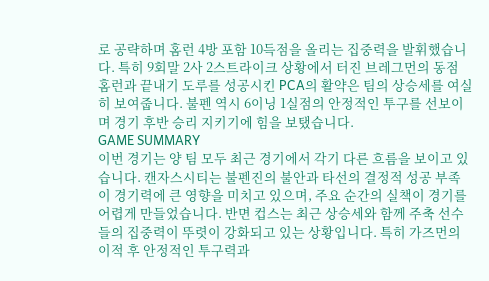로 공략하며 홈런 4방 포함 10득점을 올리는 집중력을 발휘했습니다. 특히 9회말 2사 2스트라이크 상황에서 터진 브레그먼의 동점 홈런과 끝내기 도루를 성공시킨 PCA의 활약은 팀의 상승세를 여실히 보여줍니다. 불펜 역시 6이닝 1실점의 안정적인 투구를 선보이며 경기 후반 승리 지키기에 힘을 보탰습니다.
GAME SUMMARY
이번 경기는 양 팀 모두 최근 경기에서 각기 다른 흐름을 보이고 있습니다. 캔자스시티는 불펜진의 불안과 타선의 결정적 성공 부족이 경기력에 큰 영향을 미치고 있으며, 주요 순간의 실책이 경기를 어렵게 만들었습니다. 반면 컵스는 최근 상승세와 함께 주축 선수들의 집중력이 뚜렷이 강화되고 있는 상황입니다. 특히 가즈먼의 이적 후 안정적인 투구력과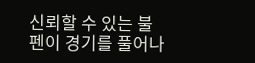신뢰할 수 있는 불펜이 경기를 풀어나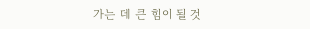가는 데 큰 힘이 될 것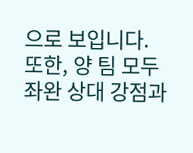으로 보입니다. 또한, 양 팀 모두 좌완 상대 강점과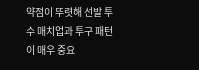약점이 뚜렷해 선발 투수 매치업과 투구 패턴이 매우 중요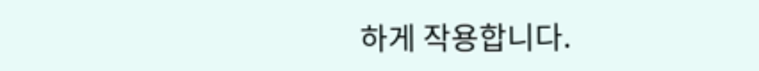하게 작용합니다.